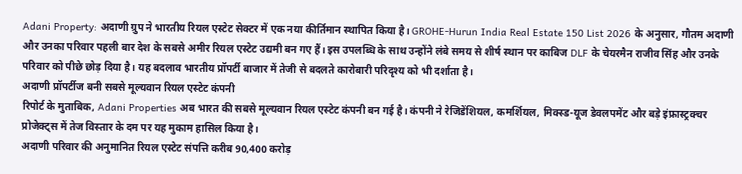Adani Property: अदाणी ग्रुप ने भारतीय रियल एस्टेट सेक्टर में एक नया कीर्तिमान स्थापित किया है। GROHE-Hurun India Real Estate 150 List 2026 के अनुसार, गौतम अदाणी और उनका परिवार पहली बार देश के सबसे अमीर रियल एस्टेट उद्यमी बन गए हैं। इस उपलब्धि के साथ उन्होंने लंबे समय से शीर्ष स्थान पर काबिज DLF के चेयरमैन राजीव सिंह और उनके परिवार को पीछे छोड़ दिया है। यह बदलाव भारतीय प्रॉपर्टी बाजार में तेजी से बदलते कारोबारी परिदृश्य को भी दर्शाता है।
अदाणी प्रॉपर्टीज बनी सबसे मूल्यवान रियल एस्टेट कंपनी
रिपोर्ट के मुताबिक, Adani Properties अब भारत की सबसे मूल्यवान रियल एस्टेट कंपनी बन गई है। कंपनी ने रेजिडेंशियल, कमर्शियल, मिक्स्ड-यूज डेवलपमेंट और बड़े इंफ्रास्ट्रक्चर प्रोजेक्ट्स में तेज विस्तार के दम पर यह मुकाम हासिल किया है।
अदाणी परिवार की अनुमानित रियल एस्टेट संपत्ति करीब 90,400 करोड़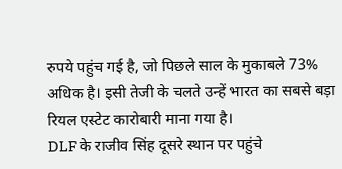रुपये पहुंच गई है, जो पिछले साल के मुकाबले 73% अधिक है। इसी तेजी के चलते उन्हें भारत का सबसे बड़ा रियल एस्टेट कारोबारी माना गया है।
DLF के राजीव सिंह दूसरे स्थान पर पहुंचे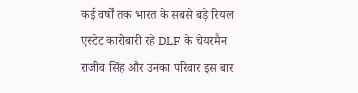कई वर्षों तक भारत के सबसे बड़े रियल एस्टेट कारोबारी रहे DLF के चेयरमैन राजीव सिंह और उनका परिवार इस बार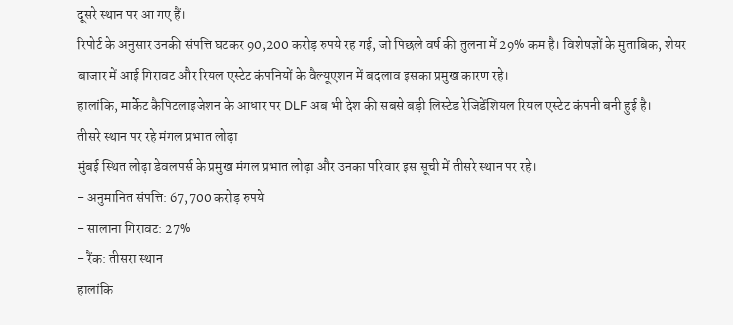दूसरे स्थान पर आ गए हैं।
रिपोर्ट के अनुसार उनकी संपत्ति घटकर 90,200 करोड़ रुपये रह गई, जो पिछले वर्ष की तुलना में 29% कम है। विशेषज्ञों के मुताबिक, शेयर बाजार में आई गिरावट और रियल एस्टेट कंपनियों के वैल्यूएशन में बदलाव इसका प्रमुख कारण रहे।
हालांकि, मार्केट कैपिटलाइजेशन के आधार पर DLF अब भी देश की सबसे बड़ी लिस्टेड रेजिडेंशियल रियल एस्टेट कंपनी बनी हुई है।
तीसरे स्थान पर रहे मंगल प्रभात लोढ़ा
मुंबई स्थित लोढ़ा डेवलपर्स के प्रमुख मंगल प्रभात लोढ़ा और उनका परिवार इस सूची में तीसरे स्थान पर रहे।
- अनुमानित संपत्ति: 67,700 करोड़ रुपये
- सालाना गिरावट: 27%
- रैंक: तीसरा स्थान
हालांकि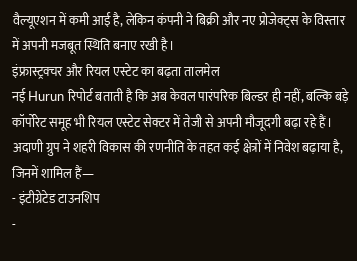वैल्यूएशन में कमी आई है, लेकिन कंपनी ने बिक्री और नए प्रोजेक्ट्स के विस्तार में अपनी मजबूत स्थिति बनाए रखी है।
इंफ्रास्ट्रक्चर और रियल एस्टेट का बढ़ता तालमेल
नई Hurun रिपोर्ट बताती है कि अब केवल पारंपरिक बिल्डर ही नहीं, बल्कि बड़े कॉर्पोरेट समूह भी रियल एस्टेट सेक्टर में तेजी से अपनी मौजूदगी बढ़ा रहे हैं।
अदाणी ग्रुप ने शहरी विकास की रणनीति के तहत कई क्षेत्रों में निवेश बढ़ाया है, जिनमें शामिल हैं—
- इंटीग्रेटेड टाउनशिप
-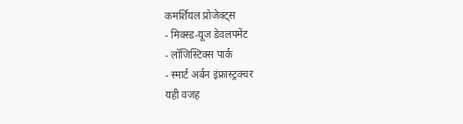कमर्शियल प्रोजेक्ट्स
- मिक्स्ड-यूज डेवलपमेंट
- लॉजिस्टिक्स पार्क
- स्मार्ट अर्बन इंफ्रास्ट्रक्चर
यही वजह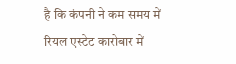है कि कंपनी ने कम समय में रियल एस्टेट कारोबार में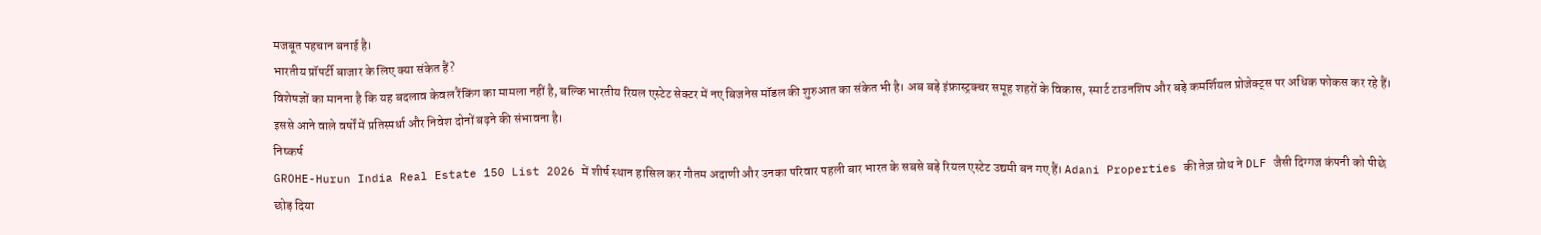मजबूत पहचान बनाई है।
भारतीय प्रॉपर्टी बाजार के लिए क्या संकेत हैं?
विशेषज्ञों का मानना है कि यह बदलाव केवल रैंकिंग का मामला नहीं है, बल्कि भारतीय रियल एस्टेट सेक्टर में नए बिजनेस मॉडल की शुरुआत का संकेत भी है। अब बड़े इंफ्रास्ट्रक्चर समूह शहरों के विकास, स्मार्ट टाउनशिप और बड़े कमर्शियल प्रोजेक्ट्स पर अधिक फोकस कर रहे हैं। इससे आने वाले वर्षों में प्रतिस्पर्धा और निवेश दोनों बढ़ने की संभावना है।
निष्कर्ष
GROHE-Hurun India Real Estate 150 List 2026 में शीर्ष स्थान हासिल कर गौतम अदाणी और उनका परिवार पहली बार भारत के सबसे बड़े रियल एस्टेट उद्यमी बन गए हैं। Adani Properties की तेज़ ग्रोथ ने DLF जैसी दिग्गज कंपनी को पीछे छोड़ दिया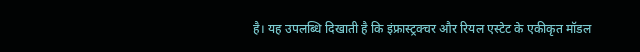है। यह उपलब्धि दिखाती है कि इंफ्रास्ट्रक्चर और रियल एस्टेट के एकीकृत मॉडल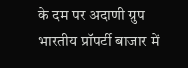के दम पर अदाणी ग्रुप भारतीय प्रॉपर्टी बाजार में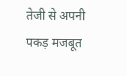तेजी से अपनी पकड़ मजबूत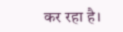कर रहा है।